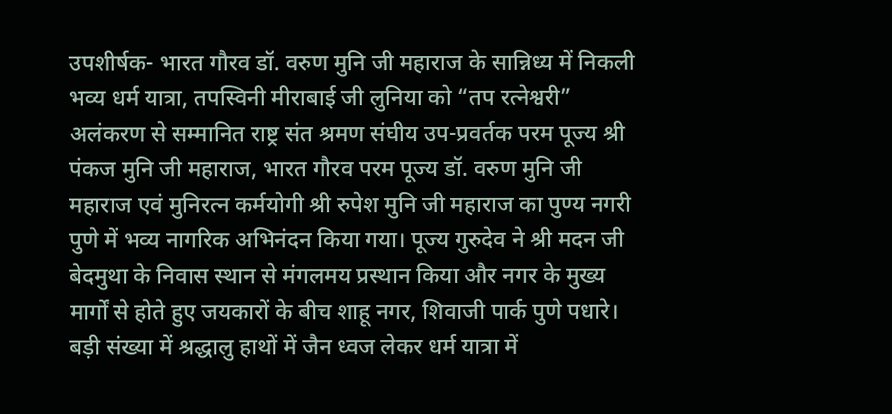उपशीर्षक- भारत गौरव डॉ. वरुण मुनि जी महाराज के सान्निध्य में निकली भव्य धर्म यात्रा, तपस्विनी मीराबाई जी लुनिया को “तप रत्नेश्वरी” अलंकरण से सम्मानित राष्ट्र संत श्रमण संघीय उप-प्रवर्तक परम पूज्य श्री पंकज मुनि जी महाराज, भारत गौरव परम पूज्य डॉ. वरुण मुनि जी महाराज एवं मुनिरत्न कर्मयोगी श्री रुपेश मुनि जी महाराज का पुण्य नगरी पुणे में भव्य नागरिक अभिनंदन किया गया। पूज्य गुरुदेव ने श्री मदन जी बेदमुथा के निवास स्थान से मंगलमय प्रस्थान किया और नगर के मुख्य मार्गों से होते हुए जयकारों के बीच शाहू नगर, शिवाजी पार्क पुणे पधारे। बड़ी संख्या में श्रद्धालु हाथों में जैन ध्वज लेकर धर्म यात्रा में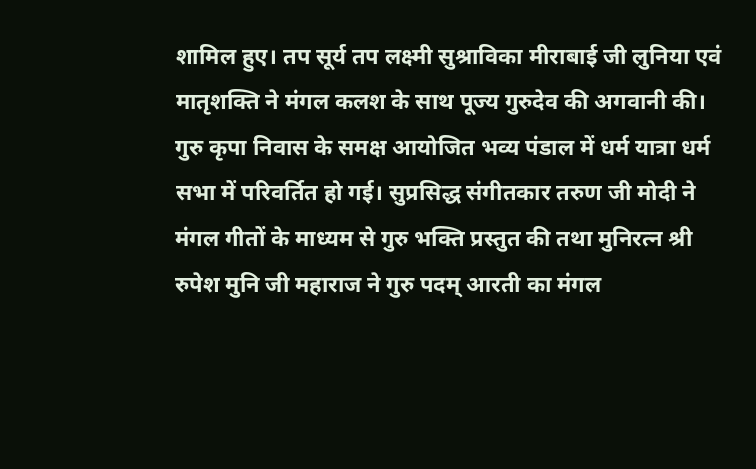शामिल हुए। तप सूर्य तप लक्ष्मी सुश्राविका मीराबाई जी लुनिया एवं मातृशक्ति ने मंगल कलश के साथ पूज्य गुरुदेव की अगवानी की।
गुरु कृपा निवास के समक्ष आयोजित भव्य पंडाल में धर्म यात्रा धर्म सभा में परिवर्तित हो गई। सुप्रसिद्ध संगीतकार तरुण जी मोदी ने मंगल गीतों के माध्यम से गुरु भक्ति प्रस्तुत की तथा मुनिरत्न श्री रुपेश मुनि जी महाराज ने गुरु पदम् आरती का मंगल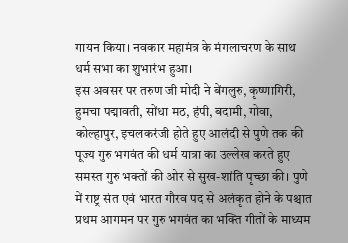गायन किया। नवकार महामंत्र के मंगलाचरण के साथ धर्म सभा का शुभारंभ हुआ।
इस अवसर पर तरुण जी मोदी ने बेंगलुरु, कृष्णागिरी, हुमचा पद्मावती, सोंधा मठ, हंपी, बदामी, गोवा, कोल्हापुर, इचलकरंजी होते हुए आलंदी से पुणे तक की पूज्य गुरु भगवंत की धर्म यात्रा का उल्लेख करते हुए समस्त गुरु भक्तों की ओर से सुख-शांति पृच्छा की। पुणे में राष्ट्र संत एवं भारत गौरव पद से अलंकृत होने के पश्चात प्रथम आगमन पर गुरु भगवंत का भक्ति गीतों के माध्यम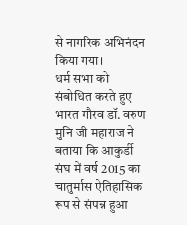से नागरिक अभिनंदन किया गया।
धर्म सभा को संबोधित करते हुए भारत गौरव डॉ. वरुण मुनि जी महाराज ने बताया कि आकुर्डी संघ में वर्ष 2015 का चातुर्मास ऐतिहासिक रूप से संपन्न हुआ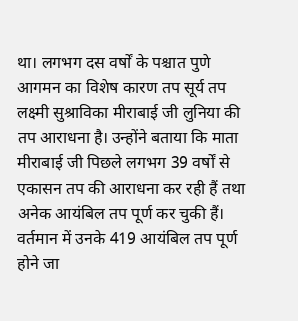था। लगभग दस वर्षों के पश्चात पुणे आगमन का विशेष कारण तप सूर्य तप लक्ष्मी सुश्राविका मीराबाई जी लुनिया की तप आराधना है। उन्होंने बताया कि माता मीराबाई जी पिछले लगभग 39 वर्षों से एकासन तप की आराधना कर रही हैं तथा अनेक आयंबिल तप पूर्ण कर चुकी हैं। वर्तमान में उनके 419 आयंबिल तप पूर्ण होने जा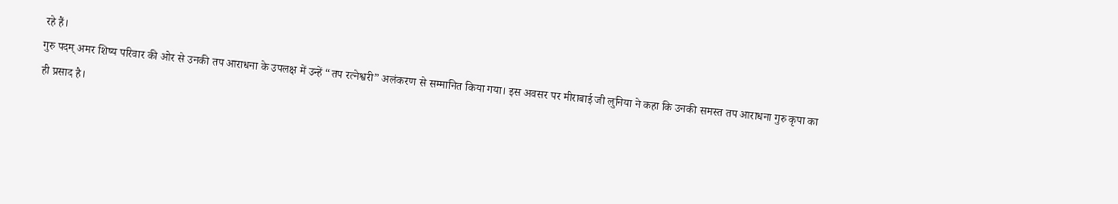रहे हैं।
गुरु पदम् अमर शिष्य परिवार की ओर से उनकी तप आराधना के उपलक्ष में उन्हें “तप रत्नेश्वरी” अलंकरण से सम्मानित किया गया। इस अवसर पर मीराबाई जी लुनिया ने कहा कि उनकी समस्त तप आराधना गुरु कृपा का ही प्रसाद है।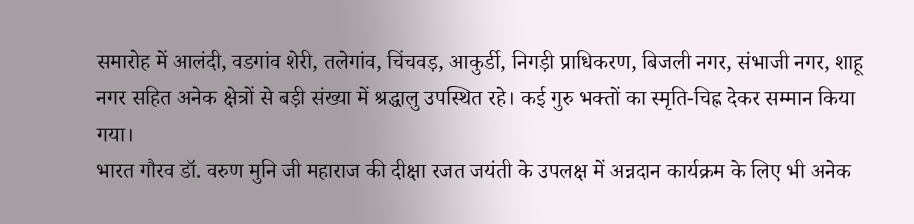समारोह में आलंदी, वडगांव शेरी, तलेगांव, चिंचवड़, आकुर्डी, निगड़ी प्राधिकरण, बिजली नगर, संभाजी नगर, शाहू नगर सहित अनेक क्षेत्रों से बड़ी संख्या में श्रद्धालु उपस्थित रहे। कई गुरु भक्तों का स्मृति-चिह्न देकर सम्मान किया गया।
भारत गौरव डॉ. वरुण मुनि जी महाराज की दीक्षा रजत जयंती के उपलक्ष में अन्नदान कार्यक्रम के लिए भी अनेक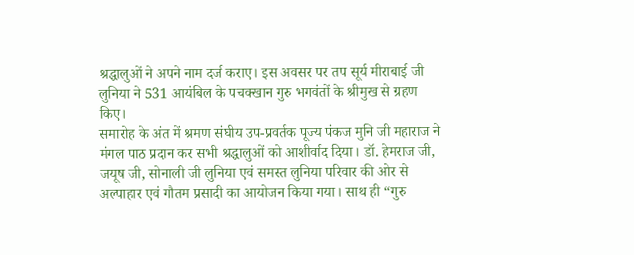श्रद्धालुओं ने अपने नाम दर्ज कराए। इस अवसर पर तप सूर्य मीराबाई जी लुनिया ने 531 आयंबिल के पचक्खान गुरु भगवंतों के श्रीमुख से ग्रहण किए।
समारोह के अंत में श्रमण संघीय उप-प्रवर्तक पूज्य पंकज मुनि जी महाराज ने मंगल पाठ प्रदान कर सभी श्रद्धालुओं को आशीर्वाद दिया। डॉ. हेमराज जी, जयूष जी, सोनाली जी लुनिया एवं समस्त लुनिया परिवार की ओर से अल्पाहार एवं गौतम प्रसादी का आयोजन किया गया। साथ ही “गुरु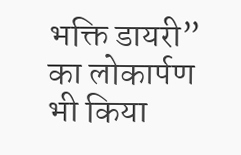भक्ति डायरी” का लोकार्पण भी किया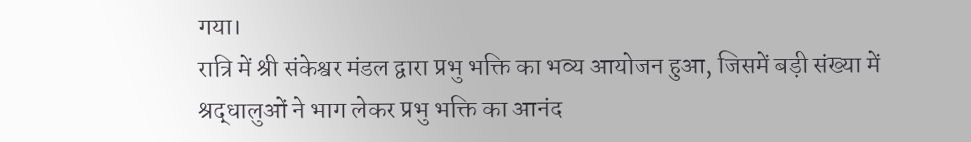गया।
रात्रि में श्री संकेश्वर मंडल द्वारा प्रभु भक्ति का भव्य आयोजन हुआ, जिसमें बड़ी संख्या में श्रद्धालुओं ने भाग लेकर प्रभु भक्ति का आनंद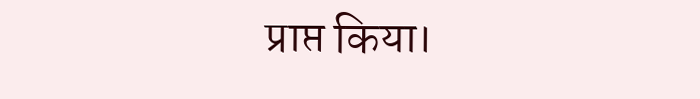प्राप्त किया।